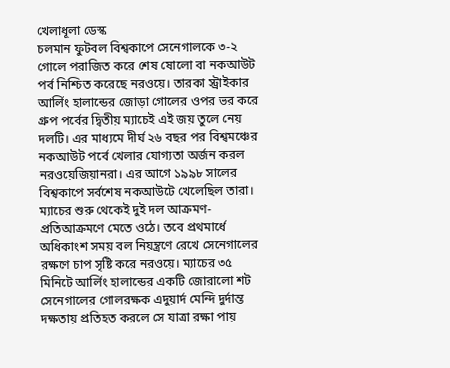খেলাধূলা ডেস্ক
চলমান ফুটবল বিশ্বকাপে সেনেগালকে ৩-২ গোলে পরাজিত করে শেষ ষোলো বা নকআউট পর্ব নিশ্চিত করেছে নরওয়ে। তারকা স্ট্রাইকার আর্লিং হালান্ডের জোড়া গোলের ওপর ভর করে গ্রুপ পর্বের দ্বিতীয় ম্যাচেই এই জয় তুলে নেয় দলটি। এর মাধ্যমে দীর্ঘ ২৬ বছর পর বিশ্বমঞ্চের নকআউট পর্বে খেলার যোগ্যতা অর্জন করল নরওয়েজিয়ানরা। এর আগে ১৯৯৮ সালের বিশ্বকাপে সর্বশেষ নকআউটে খেলেছিল তারা।
ম্যাচের শুরু থেকেই দুই দল আক্রমণ-প্রতিআক্রমণে মেতে ওঠে। তবে প্রথমার্ধে অধিকাংশ সময় বল নিয়ন্ত্রণে রেখে সেনেগালের রক্ষণে চাপ সৃষ্টি করে নরওয়ে। ম্যাচের ৩৫ মিনিটে আর্লিং হালান্ডের একটি জোরালো শট সেনেগালের গোলরক্ষক এদুয়ার্দ মেন্দি দুর্দান্ত দক্ষতায় প্রতিহত করলে সে যাত্রা রক্ষা পায়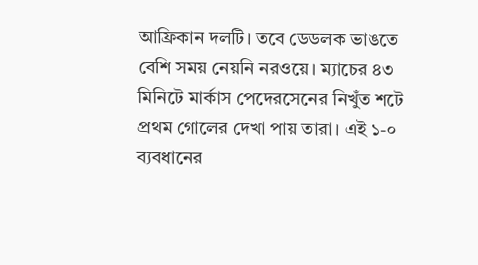আফ্রিকান দলটি। তবে ডেডলক ভাঙতে বেশি সময় নেয়নি নরওয়ে। ম্যাচের ৪৩ মিনিটে মার্কাস পেদেরসেনের নিখুঁত শটে প্রথম গোলের দেখা পায় তারা। এই ১-০ ব্যবধানের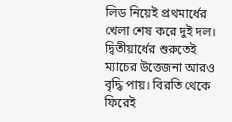লিড নিয়েই প্রথমার্ধের খেলা শেষ করে দুই দল।
দ্বিতীয়ার্ধের শুরুতেই ম্যাচের উত্তেজনা আরও বৃদ্ধি পায়। বিরতি থেকে ফিরেই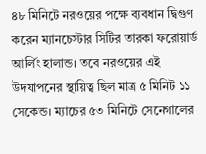৪৮ মিনিটে নরওয়ের পক্ষে ব্যবধান দ্বিগুণ করেন ম্যানচেস্টার সিটির তারকা ফরোয়ার্ড আর্লিং হালান্ড। তবে নরওয়ের এই উদযাপনের স্থায়িত্ব ছিল মাত্র ৫ মিনিট ১১ সেকেন্ড। ম্যাচের ৫৩ মিনিটে সেনেগালের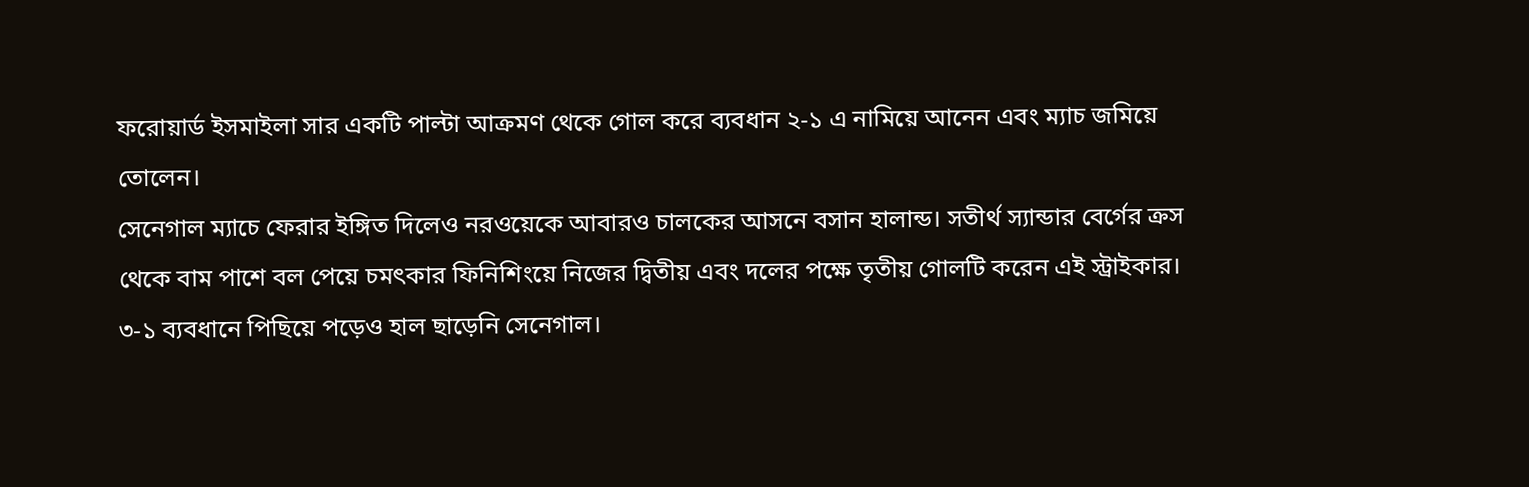ফরোয়ার্ড ইসমাইলা সার একটি পাল্টা আক্রমণ থেকে গোল করে ব্যবধান ২-১ এ নামিয়ে আনেন এবং ম্যাচ জমিয়ে তোলেন।
সেনেগাল ম্যাচে ফেরার ইঙ্গিত দিলেও নরওয়েকে আবারও চালকের আসনে বসান হালান্ড। সতীর্থ স্যান্ডার বের্গের ক্রস থেকে বাম পাশে বল পেয়ে চমৎকার ফিনিশিংয়ে নিজের দ্বিতীয় এবং দলের পক্ষে তৃতীয় গোলটি করেন এই স্ট্রাইকার। ৩-১ ব্যবধানে পিছিয়ে পড়েও হাল ছাড়েনি সেনেগাল।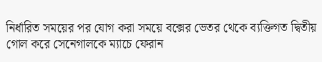নির্ধারিত সময়ের পর যোগ করা সময়ে বক্সের ভেতর থেকে ব্যক্তিগত দ্বিতীয় গোল করে সেনেগালকে ম্যাচে ফেরান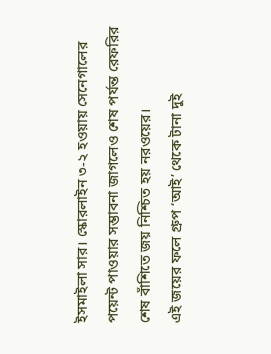ইসমাইলা সার। স্কোরলাইন ৩-২ হওয়ায় সেনেগালের পয়েন্ট পাওয়ার সম্ভাবনা জাগলেও শেষ পর্যন্ত রেফরির শেষ বাঁশিতে জয় নিশ্চিত হয় নরওয়ের।
এই জয়ের ফলে গ্রুপ ‘আই’ থেকে টানা দুই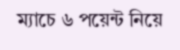ম্যাচে ৬ পয়েন্ট নিয়ে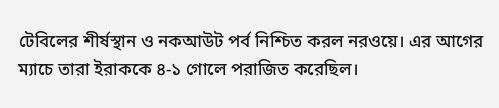টেবিলের শীর্ষস্থান ও নকআউট পর্ব নিশ্চিত করল নরওয়ে। এর আগের ম্যাচে তারা ইরাককে ৪-১ গোলে পরাজিত করেছিল।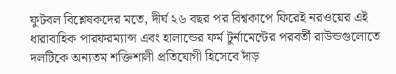ফুটবল বিশ্লেষকদের মতে, দীর্ঘ ২৬ বছর পর বিশ্বকাপে ফিরেই নরওয়ের এই ধারাবাহিক পারফরম্যান্স এবং হালান্ডের ফর্ম টুর্নামেন্টের পরবর্তী রাউন্ডগুলোতে দলটিকে অন্যতম শক্তিশালী প্রতিযোগী হিসেবে দাঁড়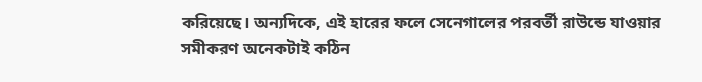করিয়েছে। অন্যদিকে, এই হারের ফলে সেনেগালের পরবর্তী রাউন্ডে যাওয়ার সমীকরণ অনেকটাই কঠিন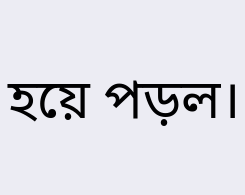হয়ে পড়ল।